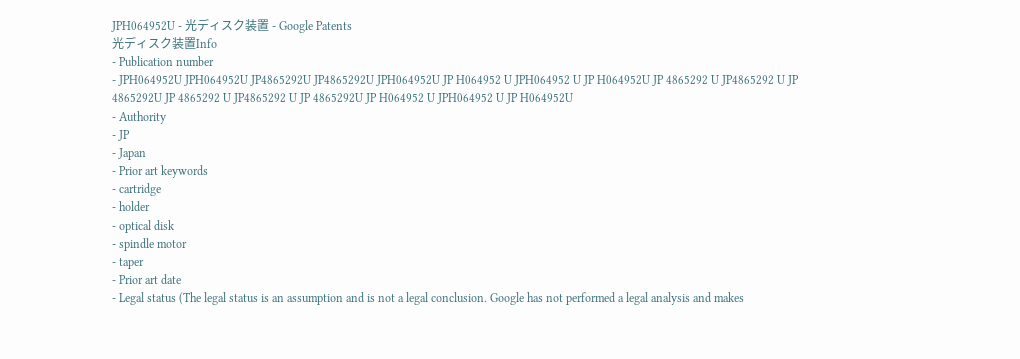JPH064952U - 光ディスク装置 - Google Patents
光ディスク装置Info
- Publication number
- JPH064952U JPH064952U JP4865292U JP4865292U JPH064952U JP H064952 U JPH064952 U JP H064952U JP 4865292 U JP4865292 U JP 4865292U JP 4865292 U JP4865292 U JP 4865292U JP H064952 U JPH064952 U JP H064952U
- Authority
- JP
- Japan
- Prior art keywords
- cartridge
- holder
- optical disk
- spindle motor
- taper
- Prior art date
- Legal status (The legal status is an assumption and is not a legal conclusion. Google has not performed a legal analysis and makes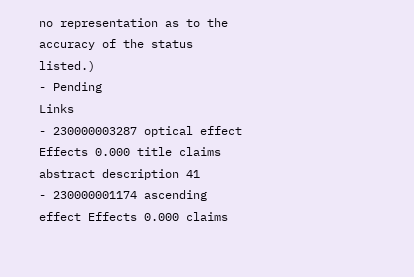no representation as to the accuracy of the status listed.)
- Pending
Links
- 230000003287 optical effect Effects 0.000 title claims abstract description 41
- 230000001174 ascending effect Effects 0.000 claims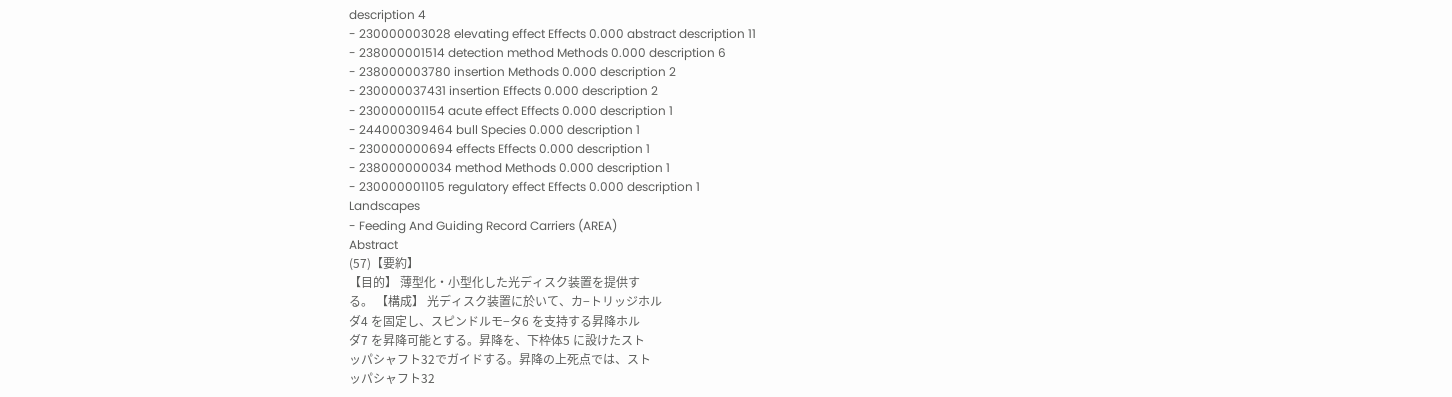description 4
- 230000003028 elevating effect Effects 0.000 abstract description 11
- 238000001514 detection method Methods 0.000 description 6
- 238000003780 insertion Methods 0.000 description 2
- 230000037431 insertion Effects 0.000 description 2
- 230000001154 acute effect Effects 0.000 description 1
- 244000309464 bull Species 0.000 description 1
- 230000000694 effects Effects 0.000 description 1
- 238000000034 method Methods 0.000 description 1
- 230000001105 regulatory effect Effects 0.000 description 1
Landscapes
- Feeding And Guiding Record Carriers (AREA)
Abstract
(57)【要約】
【目的】 薄型化・小型化した光ディスク装置を提供す
る。 【構成】 光ディスク装置に於いて、カ−トリッジホル
ダ4 を固定し、スピンドルモ−タ6 を支持する昇降ホル
ダ7 を昇降可能とする。昇降を、下枠体5 に設けたスト
ッパシャフト32でガイドする。昇降の上死点では、スト
ッパシャフト32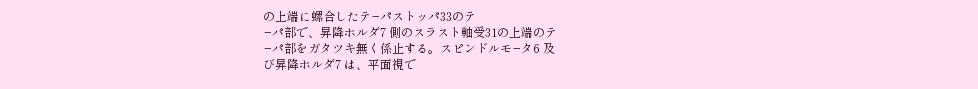の上端に螺合したテ−パストッパ33のテ
−パ部で、昇降ホルダ7 側のスラスト軸受31の上端のテ
−パ部をガタツキ無く係止する。スピンドルモ−タ6 及
び昇降ホルダ7 は、平面視で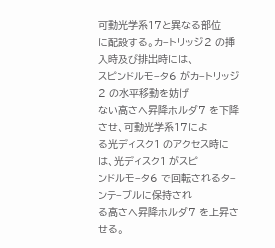可動光学系17と異なる部位
に配設する。カ−トリッジ2 の挿入時及び排出時には、
スピンドルモ−タ6 がカ−トリッジ2 の水平移動を妨げ
ない高さへ昇降ホルダ7 を下降させ、可動光学系17によ
る光ディスク1 のアクセス時には、光ディスク1 がスピ
ンドルモ−タ6 で回転されるタ−ンテ−ブルに保持され
る高さへ昇降ホルダ7 を上昇させる。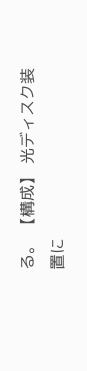る。 【構成】 光ディスク装置に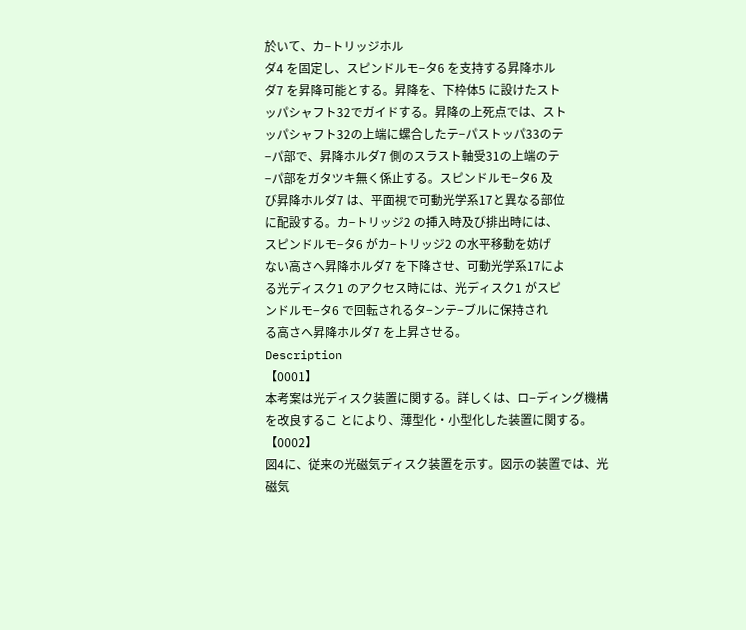於いて、カ−トリッジホル
ダ4 を固定し、スピンドルモ−タ6 を支持する昇降ホル
ダ7 を昇降可能とする。昇降を、下枠体5 に設けたスト
ッパシャフト32でガイドする。昇降の上死点では、スト
ッパシャフト32の上端に螺合したテ−パストッパ33のテ
−パ部で、昇降ホルダ7 側のスラスト軸受31の上端のテ
−パ部をガタツキ無く係止する。スピンドルモ−タ6 及
び昇降ホルダ7 は、平面視で可動光学系17と異なる部位
に配設する。カ−トリッジ2 の挿入時及び排出時には、
スピンドルモ−タ6 がカ−トリッジ2 の水平移動を妨げ
ない高さへ昇降ホルダ7 を下降させ、可動光学系17によ
る光ディスク1 のアクセス時には、光ディスク1 がスピ
ンドルモ−タ6 で回転されるタ−ンテ−ブルに保持され
る高さへ昇降ホルダ7 を上昇させる。
Description
【0001】
本考案は光ディスク装置に関する。詳しくは、ロ−ディング機構を改良するこ とにより、薄型化・小型化した装置に関する。
【0002】
図4に、従来の光磁気ディスク装置を示す。図示の装置では、光磁気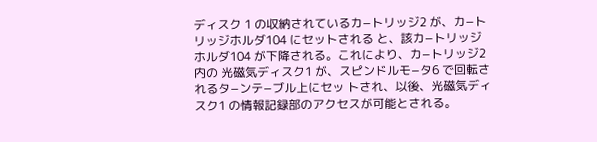ディスク 1 の収納されているカ−トリッジ2 が、カ−トリッジホルダ104 にセットされる と、該カ−トリッジホルダ104 が下降される。これにより、カ−トリッジ2 内の 光磁気ディスク1 が、スピンドルモ−タ6 で回転されるタ−ンテ−ブル上にセッ トされ、以後、光磁気ディスク1 の情報記録部のアクセスが可能とされる。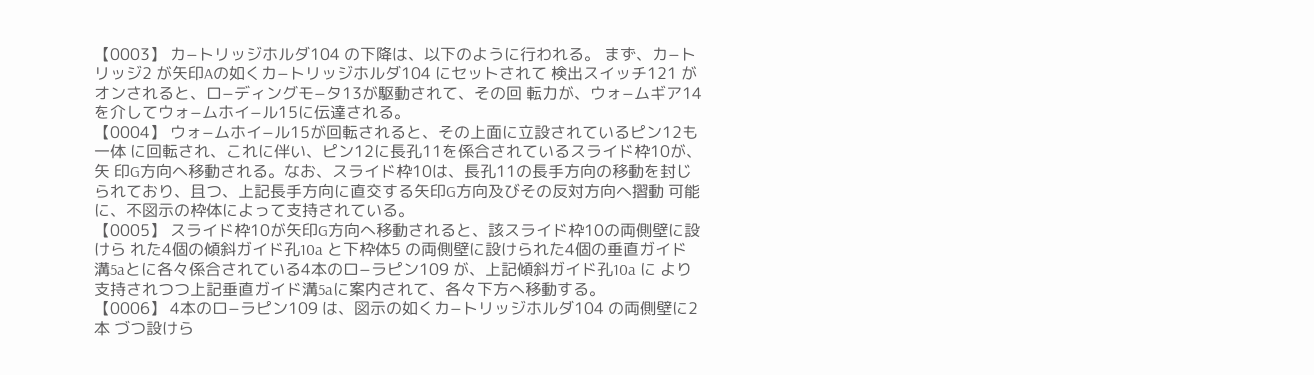【0003】 カ−トリッジホルダ104 の下降は、以下のように行われる。 まず、カ−トリッジ2 が矢印Aの如くカ−トリッジホルダ104 にセットされて 検出スイッチ121 がオンされると、ロ−ディングモ−タ13が駆動されて、その回 転力が、ウォ−ムギア14を介してウォ−ムホイ−ル15に伝達される。
【0004】 ウォ−ムホイ−ル15が回転されると、その上面に立設されているピン12も一体 に回転され、これに伴い、ピン12に長孔11を係合されているスライド枠10が、矢 印G方向へ移動される。なお、スライド枠10は、長孔11の長手方向の移動を封じ られており、且つ、上記長手方向に直交する矢印G方向及びその反対方向へ摺動 可能に、不図示の枠体によって支持されている。
【0005】 スライド枠10が矢印G方向へ移動されると、該スライド枠10の両側壁に設けら れた4個の傾斜ガイド孔10a と下枠体5 の両側壁に設けられた4個の垂直ガイド 溝5aとに各々係合されている4本のロ−ラピン109 が、上記傾斜ガイド孔10a に より支持されつつ上記垂直ガイド溝5aに案内されて、各々下方へ移動する。
【0006】 4本のロ−ラピン109 は、図示の如くカ−トリッジホルダ104 の両側壁に2本 づつ設けら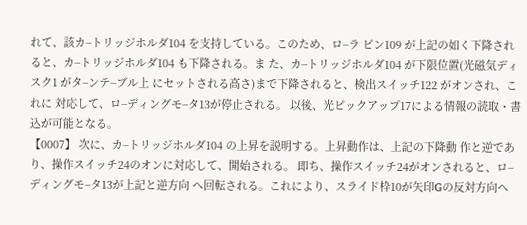れて、該カ−トリッジホルダ104 を支持している。このため、ロ−ラ ピン109 が上記の如く下降されると、カ−トリッジホルダ104 も下降される。ま た、カ−トリッジホルダ104 が下限位置(光磁気ディスク1 がタ−ンテ−ブル上 にセットされる高さ)まで下降されると、検出スイッチ122 がオンされ、これに 対応して、ロ−ディングモ−タ13が停止される。 以後、光ピックアップ17による情報の読取・書込が可能となる。
【0007】 次に、カ−トリッジホルダ104 の上昇を説明する。上昇動作は、上記の下降動 作と逆であり、操作スイッチ24のオンに対応して、開始される。 即ち、操作スイッチ24がオンされると、ロ−ディングモ−タ13が上記と逆方向 へ回転される。これにより、スライド枠10が矢印Gの反対方向へ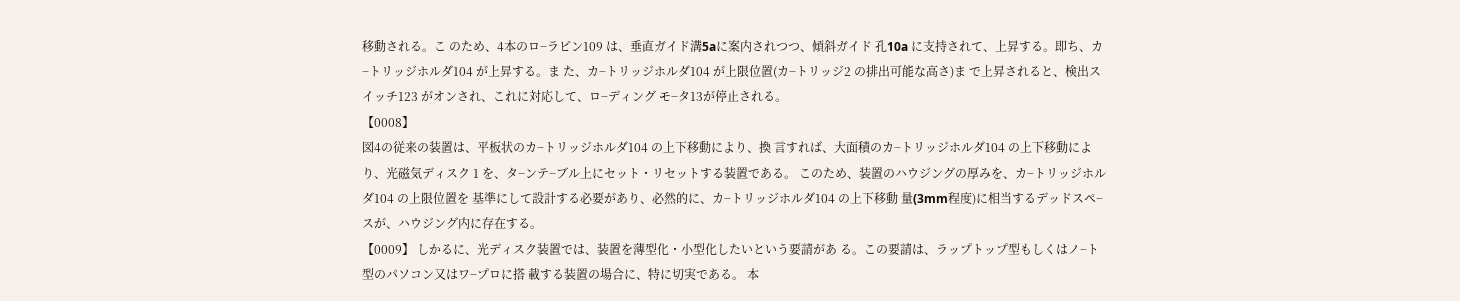移動される。こ のため、4本のロ−ラピン109 は、垂直ガイド溝5aに案内されつつ、傾斜ガイド 孔10a に支持されて、上昇する。即ち、カ−トリッジホルダ104 が上昇する。ま た、カ−トリッジホルダ104 が上限位置(カ−トリッジ2 の排出可能な高さ)ま で上昇されると、検出スイッチ123 がオンされ、これに対応して、ロ−ディング モ−タ13が停止される。
【0008】
図4の従来の装置は、平板状のカ−トリッジホルダ104 の上下移動により、換 言すれば、大面積のカ−トリッジホルダ104 の上下移動により、光磁気ディスク 1 を、タ−ンテ−ブル上にセット・リセットする装置である。 このため、装置のハウジングの厚みを、カ−トリッジホルダ104 の上限位置を 基準にして設計する必要があり、必然的に、カ−トリッジホルダ104 の上下移動 量(3mm程度)に相当するデッドスペ−スが、ハウジング内に存在する。
【0009】 しかるに、光ディスク装置では、装置を薄型化・小型化したいという要請があ る。この要請は、ラップトップ型もしくはノ−ト型のパソコン又はワ−プロに搭 載する装置の場合に、特に切実である。 本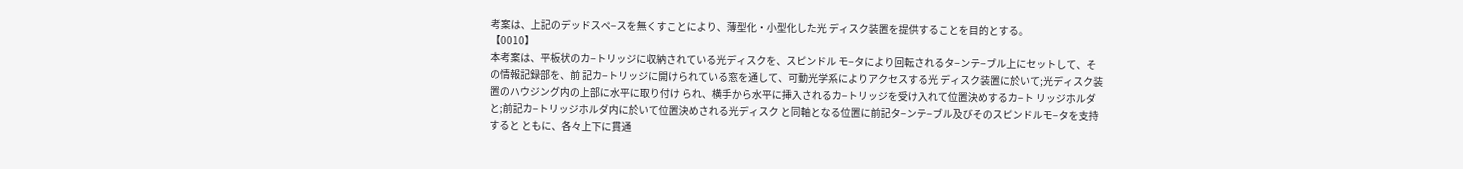考案は、上記のデッドスペ−スを無くすことにより、薄型化・小型化した光 ディスク装置を提供することを目的とする。
【0010】
本考案は、平板状のカ−トリッジに収納されている光ディスクを、スピンドル モ−タにより回転されるタ−ンテ−ブル上にセットして、その情報記録部を、前 記カ−トリッジに開けられている窓を通して、可動光学系によりアクセスする光 ディスク装置に於いて;光ディスク装置のハウジング内の上部に水平に取り付け られ、横手から水平に挿入されるカ−トリッジを受け入れて位置決めするカ−ト リッジホルダと;前記カ−トリッジホルダ内に於いて位置決めされる光ディスク と同軸となる位置に前記タ−ンテ−ブル及びそのスピンドルモ−タを支持すると ともに、各々上下に貫通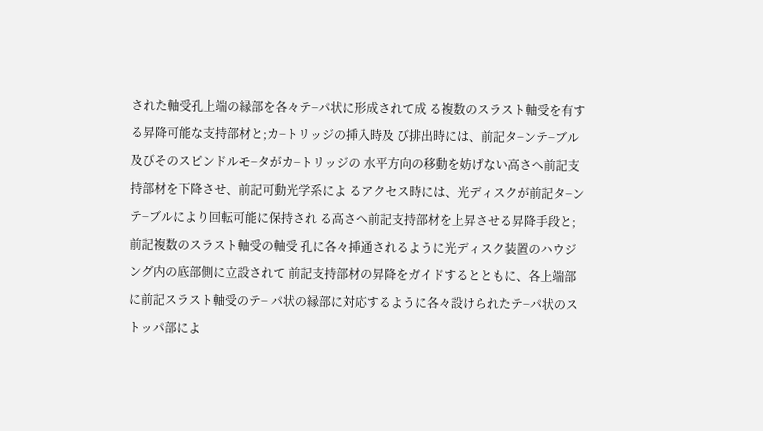された軸受孔上端の縁部を各々テ−パ状に形成されて成 る複数のスラスト軸受を有する昇降可能な支持部材と;カ−トリッジの挿入時及 び排出時には、前記タ−ンテ−ブル及びそのスピンドルモ−タがカ−トリッジの 水平方向の移動を妨げない高さへ前記支持部材を下降させ、前記可動光学系によ るアクセス時には、光ディスクが前記タ−ンテ−ブルにより回転可能に保持され る高さへ前記支持部材を上昇させる昇降手段と;前記複数のスラスト軸受の軸受 孔に各々挿通されるように光ディスク装置のハウジング内の底部側に立設されて 前記支持部材の昇降をガイドするとともに、各上端部に前記スラスト軸受のテ− パ状の縁部に対応するように各々設けられたテ−パ状のストッパ部によ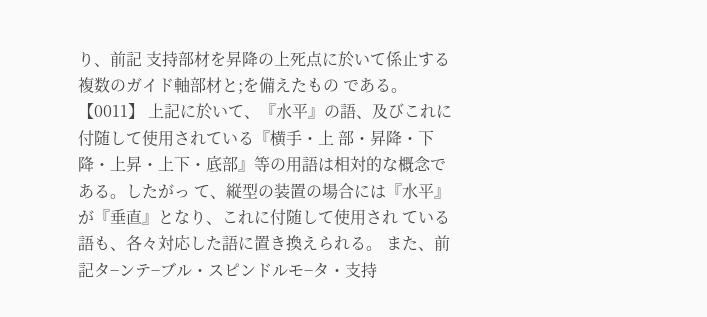り、前記 支持部材を昇降の上死点に於いて係止する複数のガイド軸部材と;を備えたもの である。
【0011】 上記に於いて、『水平』の語、及びこれに付随して使用されている『横手・上 部・昇降・下降・上昇・上下・底部』等の用語は相対的な概念である。したがっ て、縦型の装置の場合には『水平』が『垂直』となり、これに付随して使用され ている語も、各々対応した語に置き換えられる。 また、前記タ−ンテ−ブル・スピンドルモ−タ・支持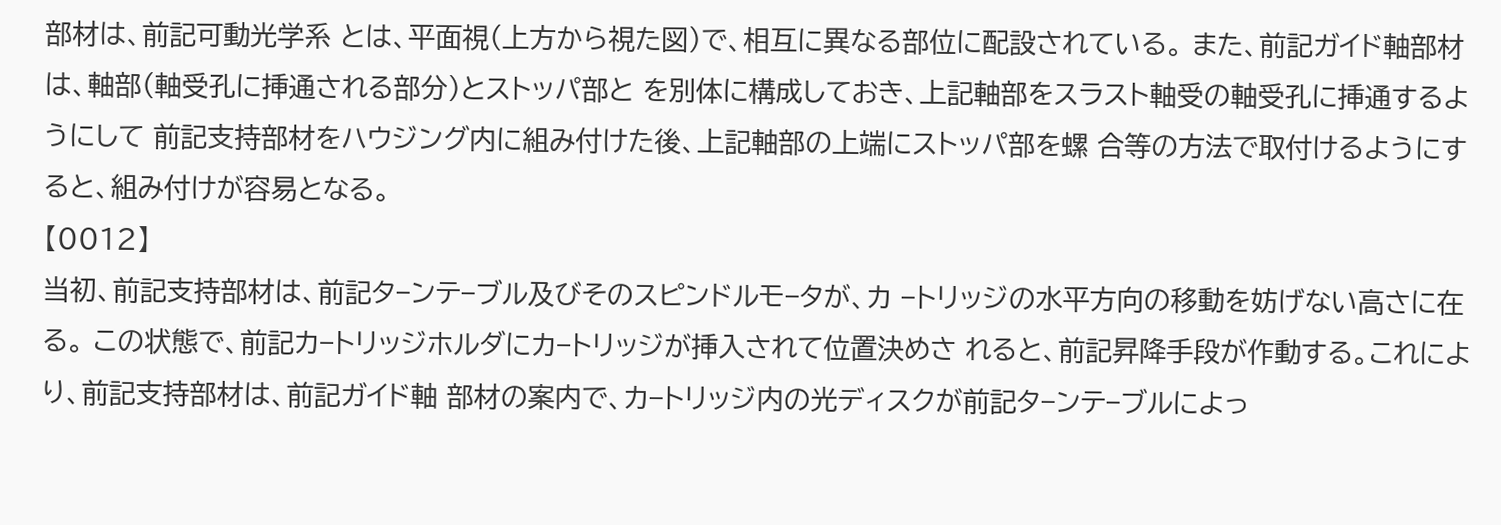部材は、前記可動光学系 とは、平面視(上方から視た図)で、相互に異なる部位に配設されている。 また、前記ガイド軸部材は、軸部(軸受孔に挿通される部分)とストッパ部と を別体に構成しておき、上記軸部をスラスト軸受の軸受孔に挿通するようにして 前記支持部材をハウジング内に組み付けた後、上記軸部の上端にストッパ部を螺 合等の方法で取付けるようにすると、組み付けが容易となる。
【0012】
当初、前記支持部材は、前記タ−ンテ−ブル及びそのスピンドルモ−タが、カ −トリッジの水平方向の移動を妨げない高さに在る。 この状態で、前記カ−トリッジホルダにカ−トリッジが挿入されて位置決めさ れると、前記昇降手段が作動する。これにより、前記支持部材は、前記ガイド軸 部材の案内で、カ−トリッジ内の光ディスクが前記タ−ンテ−ブルによっ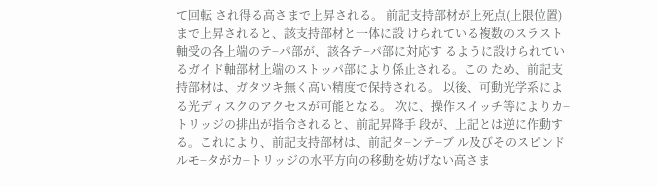て回転 され得る高さまで上昇される。 前記支持部材が上死点(上限位置)まで上昇されると、該支持部材と一体に設 けられている複数のスラスト軸受の各上端のテ−パ部が、該各テ−パ部に対応す るように設けられているガイド軸部材上端のストッパ部により係止される。この ため、前記支持部材は、ガタツキ無く高い精度で保持される。 以後、可動光学系による光ディスクのアクセスが可能となる。 次に、操作スイッチ等によりカ−トリッジの排出が指令されると、前記昇降手 段が、上記とは逆に作動する。これにより、前記支持部材は、前記タ−ンテ−ブ ル及びそのスピンドルモ−タがカ−トリッジの水平方向の移動を妨げない高さま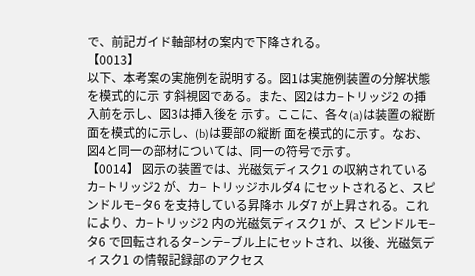で、前記ガイド軸部材の案内で下降される。
【0013】
以下、本考案の実施例を説明する。図1は実施例装置の分解状態を模式的に示 す斜視図である。また、図2はカ−トリッジ2 の挿入前を示し、図3は挿入後を 示す。ここに、各々(a)は装置の縦断面を模式的に示し、(b)は要部の縦断 面を模式的に示す。なお、図4と同一の部材については、同一の符号で示す。
【0014】 図示の装置では、光磁気ディスク1 の収納されているカ−トリッジ2 が、カ− トリッジホルダ4 にセットされると、スピンドルモ−タ6 を支持している昇降ホ ルダ7 が上昇される。これにより、カ−トリッジ2 内の光磁気ディスク1 が、ス ピンドルモ−タ6 で回転されるタ−ンテ−ブル上にセットされ、以後、光磁気デ ィスク1 の情報記録部のアクセス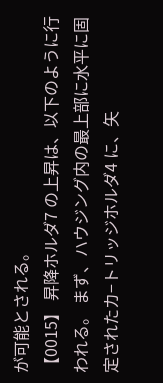が可能とされる。
【0015】 昇降ホルダ7 の上昇は、以下のように行われる。 まず、ハウジング内の最上部に水平に固定されたカ−トリッジホルダ4 に、矢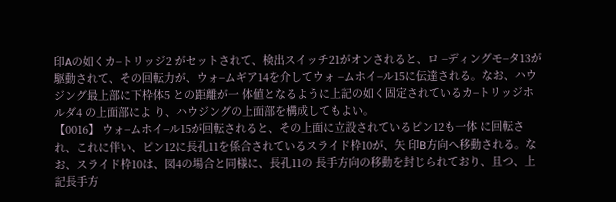印Aの如くカ−トリッジ2 がセットされて、検出スイッチ21がオンされると、ロ −ディングモ−タ13が駆動されて、その回転力が、ウォ−ムギア14を介してウォ −ムホイ−ル15に伝達される。なお、ハウジング最上部に下枠体5 との距離が一 体値となるように上記の如く固定されているカ−トリッジホルダ4 の上面部によ り、ハウジングの上面部を構成してもよい。
【0016】 ウォ−ムホイ−ル15が回転されると、その上面に立設されているピン12も一体 に回転され、これに伴い、ピン12に長孔11を係合されているスライド枠10が、矢 印B方向へ移動される。なお、スライド枠10は、図4の場合と同様に、長孔11の 長手方向の移動を封じられており、且つ、上記長手方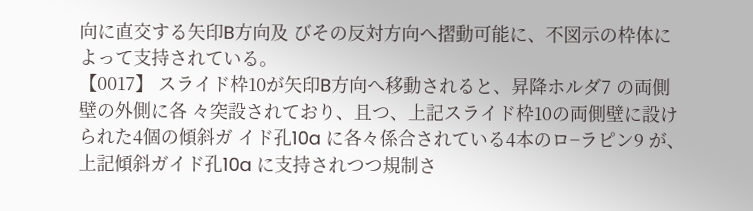向に直交する矢印B方向及 びその反対方向へ摺動可能に、不図示の枠体によって支持されている。
【0017】 スライド枠10が矢印B方向へ移動されると、昇降ホルダ7 の両側壁の外側に各 々突設されており、且つ、上記スライド枠10の両側壁に設けられた4個の傾斜ガ イド孔10a に各々係合されている4本のロ−ラピン9 が、上記傾斜ガイド孔10a に支持されつつ規制さ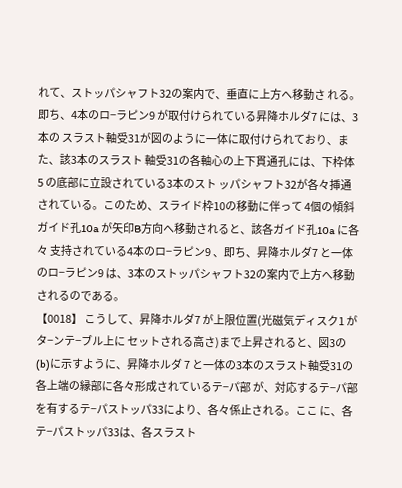れて、ストッパシャフト32の案内で、垂直に上方へ移動さ れる。即ち、4本のロ−ラピン9 が取付けられている昇降ホルダ7 には、3本の スラスト軸受31が図のように一体に取付けられており、また、該3本のスラスト 軸受31の各軸心の上下貫通孔には、下枠体5 の底部に立設されている3本のスト ッパシャフト32が各々挿通されている。このため、スライド枠10の移動に伴って 4個の傾斜ガイド孔10a が矢印B方向へ移動されると、該各ガイド孔10a に各々 支持されている4本のロ−ラピン9 、即ち、昇降ホルダ7 と一体のロ−ラピン9 は、3本のストッパシャフト32の案内で上方へ移動されるのである。
【0018】 こうして、昇降ホルダ7 が上限位置(光磁気ディスク1 がタ−ンテ−ブル上に セットされる高さ)まで上昇されると、図3の(b)に示すように、昇降ホルダ 7 と一体の3本のスラスト軸受31の各上端の縁部に各々形成されているテ−パ部 が、対応するテ−パ部を有するテ−パストッパ33により、各々係止される。ここ に、各テ−パストッパ33は、各スラスト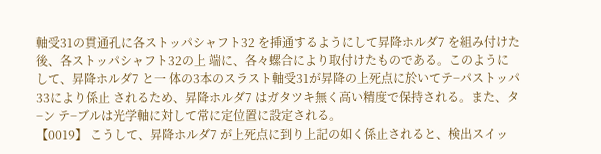軸受31の貫通孔に各ストッパシャフト32 を挿通するようにして昇降ホルダ7 を組み付けた後、各ストッパシャフト32の上 端に、各々螺合により取付けたものである。このようにして、昇降ホルダ7 と一 体の3本のスラスト軸受31が昇降の上死点に於いてテ−パストッパ33により係止 されるため、昇降ホルダ7 はガタツキ無く高い精度で保持される。また、タ−ン テ−ブルは光学軸に対して常に定位置に設定される。
【0019】 こうして、昇降ホルダ7 が上死点に到り上記の如く係止されると、検出スイッ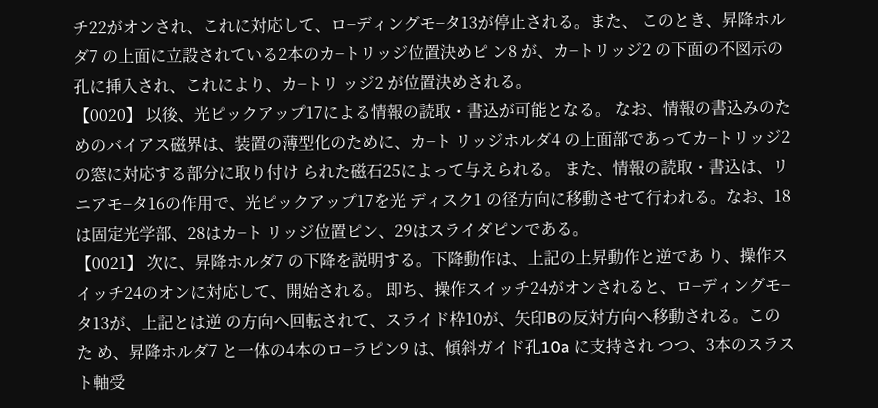チ22がオンされ、これに対応して、ロ−ディングモ−タ13が停止される。また、 このとき、昇降ホルダ7 の上面に立設されている2本のカ−トリッジ位置決めピ ン8 が、カ−トリッジ2 の下面の不図示の孔に挿入され、これにより、カ−トリ ッジ2 が位置決めされる。
【0020】 以後、光ピックアップ17による情報の読取・書込が可能となる。 なお、情報の書込みのためのバイアス磁界は、装置の薄型化のために、カ−ト リッジホルダ4 の上面部であってカ−トリッジ2 の窓に対応する部分に取り付け られた磁石25によって与えられる。 また、情報の読取・書込は、リニアモ−タ16の作用で、光ピックアップ17を光 ディスク1 の径方向に移動させて行われる。なお、18は固定光学部、28はカ−ト リッジ位置ピン、29はスライダピンである。
【0021】 次に、昇降ホルダ7 の下降を説明する。下降動作は、上記の上昇動作と逆であ り、操作スイッチ24のオンに対応して、開始される。 即ち、操作スイッチ24がオンされると、ロ−ディングモ−タ13が、上記とは逆 の方向へ回転されて、スライド枠10が、矢印Bの反対方向へ移動される。このた め、昇降ホルダ7 と一体の4本のロ−ラピン9 は、傾斜ガイド孔10a に支持され つつ、3本のスラスト軸受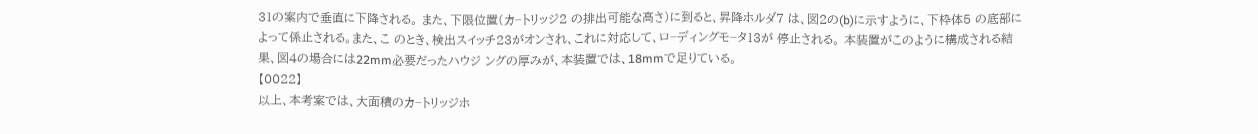31の案内で垂直に下降される。 また、下限位置(カ−トリッジ2 の排出可能な高さ)に到ると、昇降ホルダ7 は、図2の(b)に示すように、下枠体5 の底部によって係止される。また、こ のとき、検出スイッチ23がオンされ、これに対応して、ロ−ディングモ−タ13が 停止される。 本装置がこのように構成される結果、図4の場合には22mm必要だったハウジ ングの厚みが、本装置では、18mmで足りている。
【0022】
以上、本考案では、大面積のカ−トリッジホ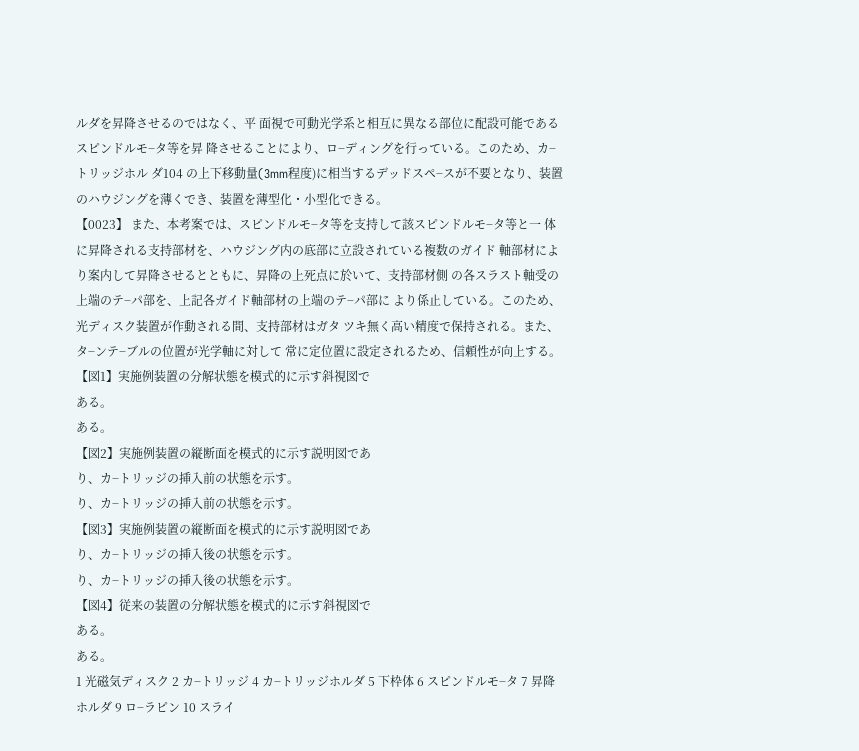ルダを昇降させるのではなく、平 面視で可動光学系と相互に異なる部位に配設可能であるスピンドルモ−タ等を昇 降させることにより、ロ−ディングを行っている。このため、カ−トリッジホル ダ104 の上下移動量(3mm程度)に相当するデッドスペ−スが不要となり、装置 のハウジングを薄くでき、装置を薄型化・小型化できる。
【0023】 また、本考案では、スピンドルモ−タ等を支持して該スピンドルモ−タ等と一 体に昇降される支持部材を、ハウジング内の底部に立設されている複数のガイド 軸部材により案内して昇降させるとともに、昇降の上死点に於いて、支持部材側 の各スラスト軸受の上端のテ−パ部を、上記各ガイド軸部材の上端のテ−パ部に より係止している。このため、光ディスク装置が作動される間、支持部材はガタ ツキ無く高い精度で保持される。また、タ−ンテ−ブルの位置が光学軸に対して 常に定位置に設定されるため、信頼性が向上する。
【図1】実施例装置の分解状態を模式的に示す斜視図で
ある。
ある。
【図2】実施例装置の縦断面を模式的に示す説明図であ
り、カ−トリッジの挿入前の状態を示す。
り、カ−トリッジの挿入前の状態を示す。
【図3】実施例装置の縦断面を模式的に示す説明図であ
り、カ−トリッジの挿入後の状態を示す。
り、カ−トリッジの挿入後の状態を示す。
【図4】従来の装置の分解状態を模式的に示す斜視図で
ある。
ある。
1 光磁気ディスク 2 カ−トリッジ 4 カ−トリッジホルダ 5 下枠体 6 スピンドルモ−タ 7 昇降ホルダ 9 ロ−ラピン 10 スライ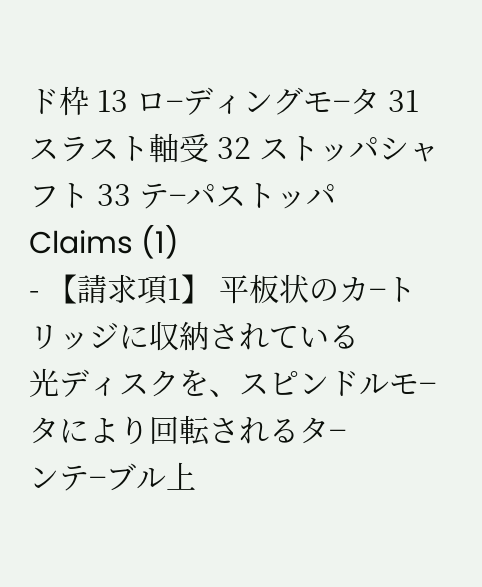ド枠 13 ロ−ディングモ−タ 31 スラスト軸受 32 ストッパシャフト 33 テ−パストッパ
Claims (1)
- 【請求項1】 平板状のカ−トリッジに収納されている
光ディスクを、スピンドルモ−タにより回転されるタ−
ンテ−ブル上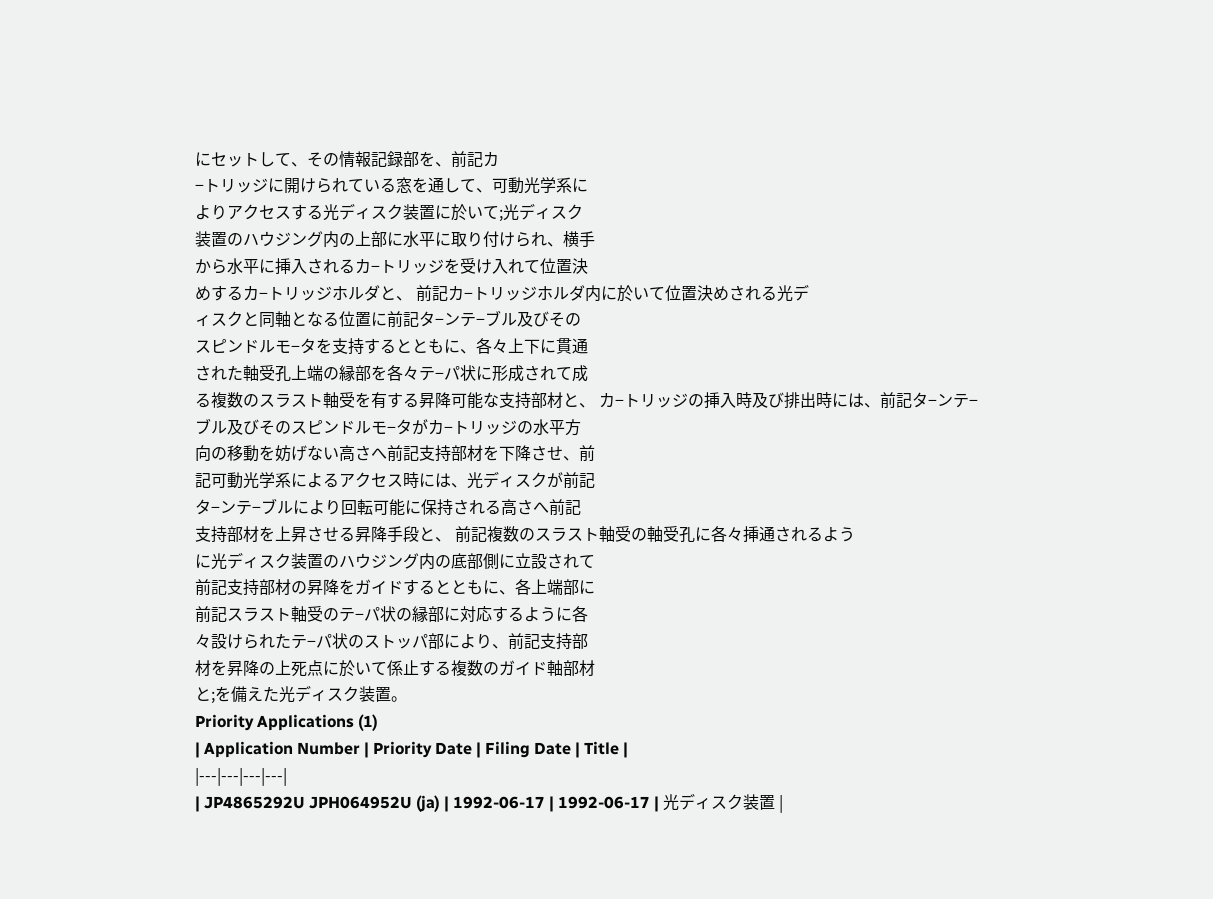にセットして、その情報記録部を、前記カ
−トリッジに開けられている窓を通して、可動光学系に
よりアクセスする光ディスク装置に於いて;光ディスク
装置のハウジング内の上部に水平に取り付けられ、横手
から水平に挿入されるカ−トリッジを受け入れて位置決
めするカ−トリッジホルダと、 前記カ−トリッジホルダ内に於いて位置決めされる光デ
ィスクと同軸となる位置に前記タ−ンテ−ブル及びその
スピンドルモ−タを支持するとともに、各々上下に貫通
された軸受孔上端の縁部を各々テ−パ状に形成されて成
る複数のスラスト軸受を有する昇降可能な支持部材と、 カ−トリッジの挿入時及び排出時には、前記タ−ンテ−
ブル及びそのスピンドルモ−タがカ−トリッジの水平方
向の移動を妨げない高さへ前記支持部材を下降させ、前
記可動光学系によるアクセス時には、光ディスクが前記
タ−ンテ−ブルにより回転可能に保持される高さへ前記
支持部材を上昇させる昇降手段と、 前記複数のスラスト軸受の軸受孔に各々挿通されるよう
に光ディスク装置のハウジング内の底部側に立設されて
前記支持部材の昇降をガイドするとともに、各上端部に
前記スラスト軸受のテ−パ状の縁部に対応するように各
々設けられたテ−パ状のストッパ部により、前記支持部
材を昇降の上死点に於いて係止する複数のガイド軸部材
と;を備えた光ディスク装置。
Priority Applications (1)
| Application Number | Priority Date | Filing Date | Title |
|---|---|---|---|
| JP4865292U JPH064952U (ja) | 1992-06-17 | 1992-06-17 | 光ディスク装置 |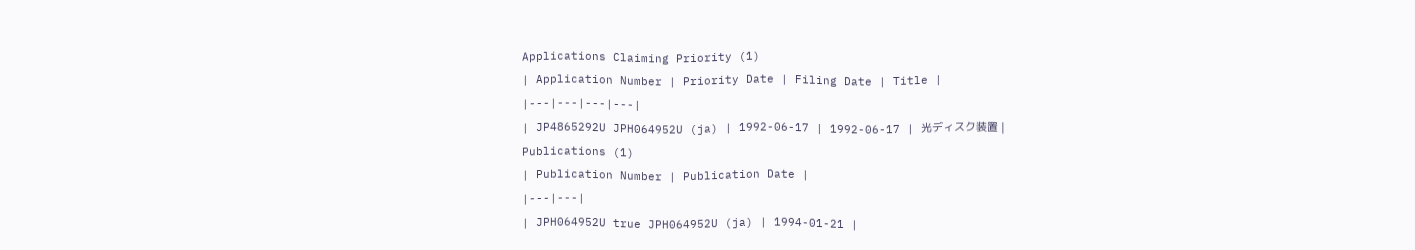Applications Claiming Priority (1)
| Application Number | Priority Date | Filing Date | Title |
|---|---|---|---|
| JP4865292U JPH064952U (ja) | 1992-06-17 | 1992-06-17 | 光ディスク装置 |
Publications (1)
| Publication Number | Publication Date |
|---|---|
| JPH064952U true JPH064952U (ja) | 1994-01-21 |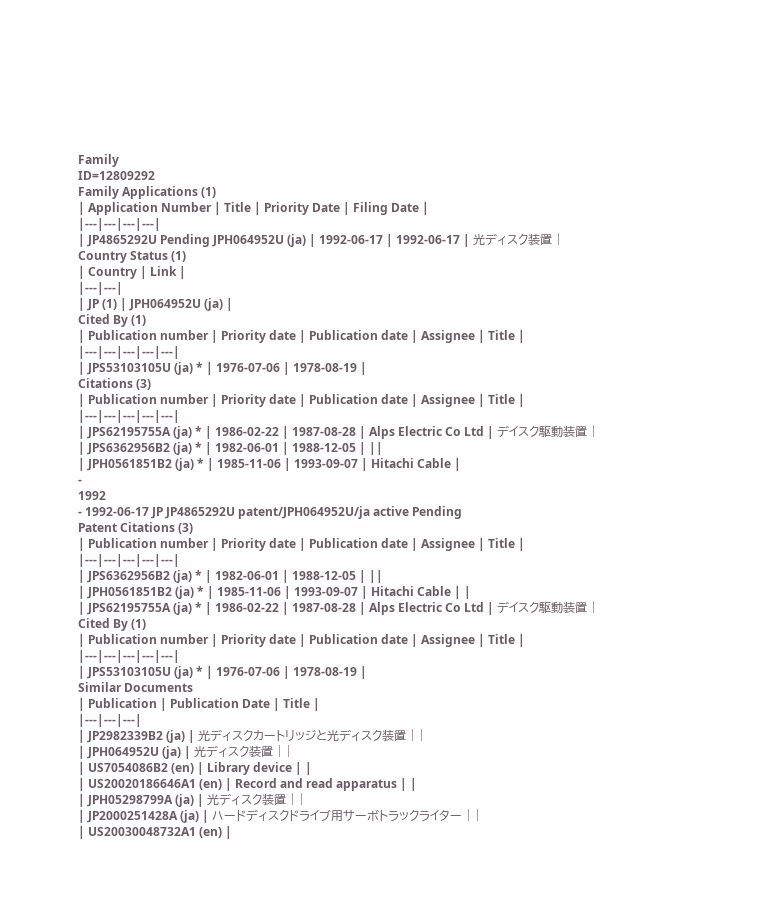Family
ID=12809292
Family Applications (1)
| Application Number | Title | Priority Date | Filing Date |
|---|---|---|---|
| JP4865292U Pending JPH064952U (ja) | 1992-06-17 | 1992-06-17 | 光ディスク装置 |
Country Status (1)
| Country | Link |
|---|---|
| JP (1) | JPH064952U (ja) |
Cited By (1)
| Publication number | Priority date | Publication date | Assignee | Title |
|---|---|---|---|---|
| JPS53103105U (ja) * | 1976-07-06 | 1978-08-19 |
Citations (3)
| Publication number | Priority date | Publication date | Assignee | Title |
|---|---|---|---|---|
| JPS62195755A (ja) * | 1986-02-22 | 1987-08-28 | Alps Electric Co Ltd | デイスク駆動装置 |
| JPS6362956B2 (ja) * | 1982-06-01 | 1988-12-05 | ||
| JPH0561851B2 (ja) * | 1985-11-06 | 1993-09-07 | Hitachi Cable |
-
1992
- 1992-06-17 JP JP4865292U patent/JPH064952U/ja active Pending
Patent Citations (3)
| Publication number | Priority date | Publication date | Assignee | Title |
|---|---|---|---|---|
| JPS6362956B2 (ja) * | 1982-06-01 | 1988-12-05 | ||
| JPH0561851B2 (ja) * | 1985-11-06 | 1993-09-07 | Hitachi Cable | |
| JPS62195755A (ja) * | 1986-02-22 | 1987-08-28 | Alps Electric Co Ltd | デイスク駆動装置 |
Cited By (1)
| Publication number | Priority date | Publication date | Assignee | Title |
|---|---|---|---|---|
| JPS53103105U (ja) * | 1976-07-06 | 1978-08-19 |
Similar Documents
| Publication | Publication Date | Title |
|---|---|---|
| JP2982339B2 (ja) | 光ディスクカートリッジと光ディスク装置 | |
| JPH064952U (ja) | 光ディスク装置 | |
| US7054086B2 (en) | Library device | |
| US20020186646A1 (en) | Record and read apparatus | |
| JPH05298799A (ja) | 光ディスク装置 | |
| JP2000251428A (ja) | ハードディスクドライブ用サーボトラックライター | |
| US20030048732A1 (en) |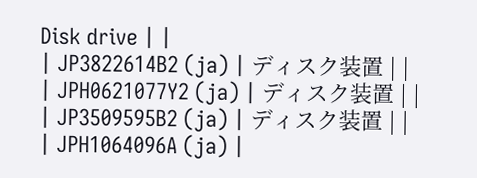Disk drive | |
| JP3822614B2 (ja) | ディスク装置 | |
| JPH0621077Y2 (ja) | ディスク装置 | |
| JP3509595B2 (ja) | ディスク装置 | |
| JPH1064096A (ja) |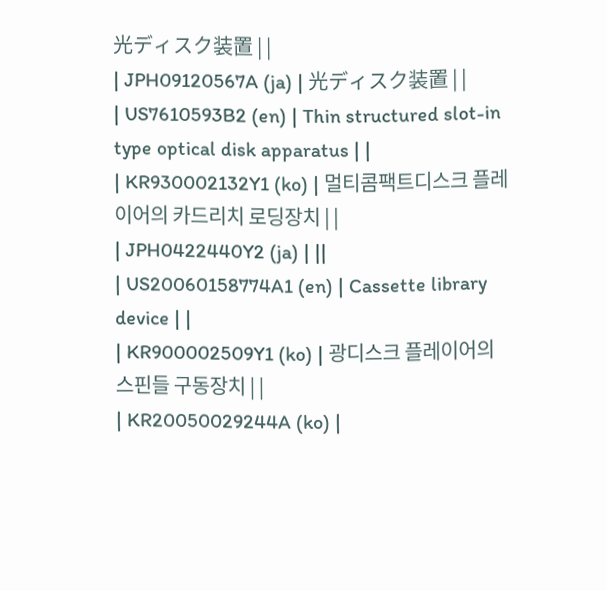光ディスク装置 | |
| JPH09120567A (ja) | 光ディスク装置 | |
| US7610593B2 (en) | Thin structured slot-in type optical disk apparatus | |
| KR930002132Y1 (ko) | 멀티콤팩트디스크 플레이어의 카드리치 로딩장치 | |
| JPH0422440Y2 (ja) | ||
| US20060158774A1 (en) | Cassette library device | |
| KR900002509Y1 (ko) | 광디스크 플레이어의 스핀들 구동장치 | |
| KR20050029244A (ko) |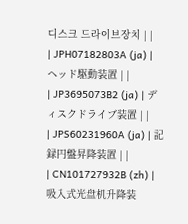디스크 드라이브장치 | |
| JPH07182803A (ja) | ヘッド駆動装置 | |
| JP3695073B2 (ja) | ディスクドライブ装置 | |
| JPS60231960A (ja) | 記録円盤昇降装置 | |
| CN101727932B (zh) | 吸入式光盘机升降装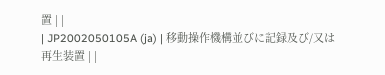置 | |
| JP2002050105A (ja) | 移動操作機構並びに記録及び/又は再生装置 | |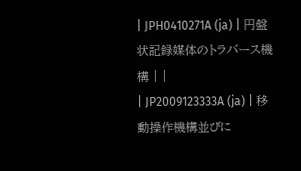| JPH0410271A (ja) | 円盤状記録媒体のトラバース機構 | |
| JP2009123333A (ja) | 移動操作機構並びに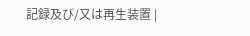記録及び/又は再生装置 |